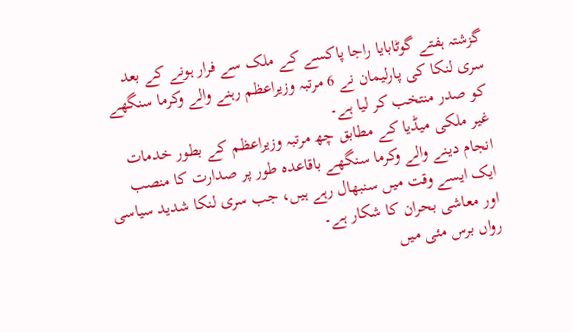گزشتہ ہفتے گوٹابایا راجا پاکسے کے ملک سے فرار ہونے کے بعد سری لنکا کی پارلیمان نے 6 مرتبہ وزیراعظم رہنے والے وکرما سنگھے کو صدر منتخب کر لیا ہے۔
غیر ملکی میڈیا کے مطابق چھ مرتبہ وزیراعظم کے بطور خدمات انجام دینے والے وکرما سنگھے باقاعدہ طور پر صدارت کا منصب ایک ایسے وقت میں سنبھال رہے ہیں، جب سری لنکا شدید سیاسی اور معاشی بحران کا شکار ہے۔
رواں برس مئی میں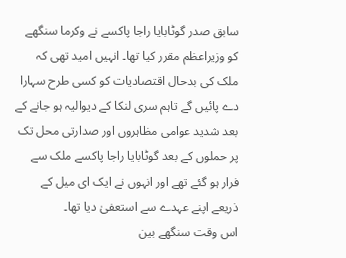سابق صدر گوٹابایا راجا پاکسے نے وکرما سنگھے کو وزیراعظم مقرر کیا تھا۔ انہیں امید تھی کہ ملک کی بدحال اقتصادیات کو کسی طرح سہارا دے پائیں گے تاہم سری لنکا کے دیوالیہ ہو جانے کے بعد شدید عوامی مظاہروں اور صدارتی محل تک پر حملوں کے بعد گوٹابایا راجا پاکسے ملک سے فرار ہو گئے تھے اور انہوں نے ایک ای میل کے ذریعے اپنے عہدے سے استعفیٰ دیا تھا۔
اس وقت سنگھے بین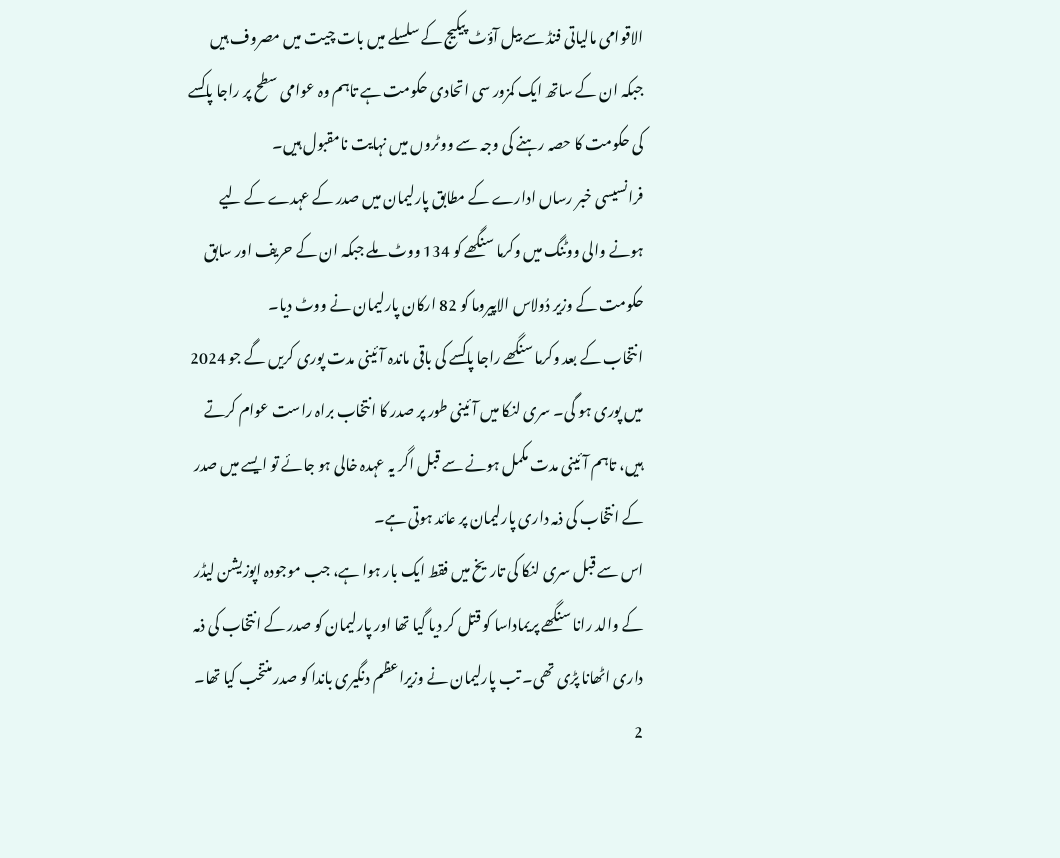الاقوامی مالیاتی فنڈ سے بیل آؤٹ پیکیج کے سلسلے میں بات چیت میں مصروف ہیں جبکہ ان کے ساتھ ایک کمزور سی اتحادی حکومت ہے تاہم وہ عوامی سطح پر راجا پاکسے کی حکومت کا حصہ رہنے کی وجہ سے ووٹروں میں نہایت نامقبول ہیں۔
فرانسیسی خبر رساں ادارے کے مطابق پارلیمان میں صدر کے عہدے کے لیے ہونے والی ووٹنگ میں وکرما سنگھے کو 134 ووٹ ملے جبکہ ان کے حریف اور سابق حکومت کے وزیر دُولاس الاپیروما کو 82 ارکان پارلیمان نے ووٹ دیا۔
انتخاب کے بعد وکرما سنگھے راجا پاکسے کی باقی ماندہ آئینی مدت پوری کریں گے جو 2024 میں پوری ہو گی۔ سری لنکا میں آئینی طور پر صدر کا انتخاب براہ راست عوام کرتے ہیں، تاہم آئینی مدت مکمل ہونے سے قبل اگر یہ عہدہ خالی ہو جائے تو ایسے میں صدر کے انتخاب کی ذمہ داری پارلیمان پر عائد ہوتی ہے۔
اس سے قبل سری لنکا کی تاریخ میں فقط ایک بار ہوا ہے، جب موجودہ اپوزیشن لیڈر کے والد رانا سنگھے پریماداسا کو قتل کر دیا گیا تھا اور پارلیمان کو صدر کے انتخاب کی ذمہ داری اٹھانا پڑی تھی۔ تب پارلیمان نے وزیراعظم دنگیری باندا کو صدر منتخب کیا تھا۔
2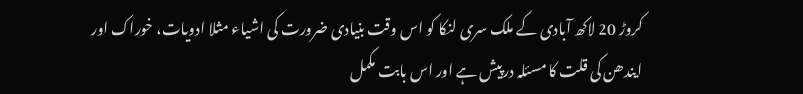کروڑ 20 لاکھ آبادی کے ملک سری لنکا کو اس وقت بنیادی ضرورت کی اشیاء مثلا ادویات، خوراک اور ایندھن کی قلت کا مسئلہ درپیش ہے اور اس بابت مکمل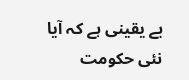بے یقینی ہے کہ آیا نئی حکومت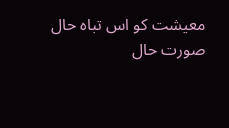معیشت کو اس تباہ حال صورت حال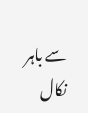سے باہر نکال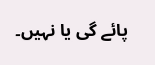پائے گی یا نہیں۔